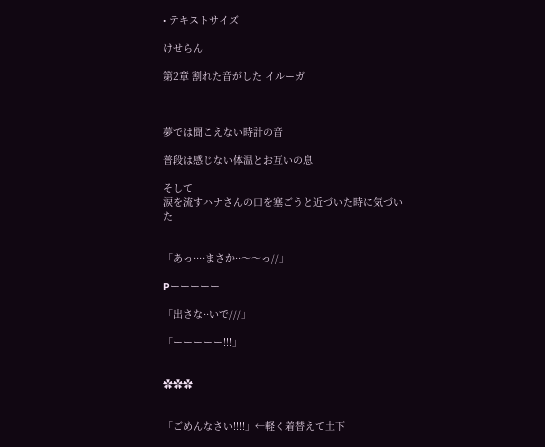• テキストサイズ

けせらん

第2章 割れた音がした イルーガ



夢では聞こえない時計の音

普段は感じない体温とお互いの息

そして
涙を流すハナさんの口を塞ごうと近づいた時に気づいた


「あっ····まさか··〜〜っ//」

Pーーーーー

「出さな··いで///」

「ーーーーー!!!」


✿✿✿


「ごめんなさい!!!!」←軽く着替えて土下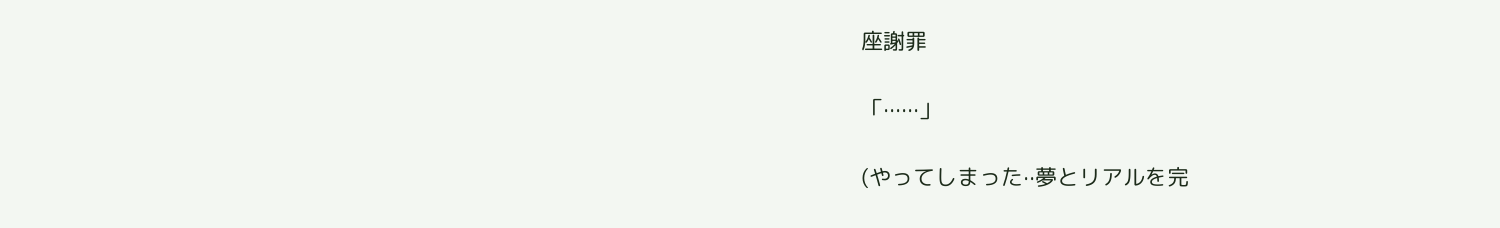座謝罪

「······」

(やってしまった··夢とリアルを完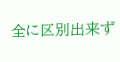全に区別出来ず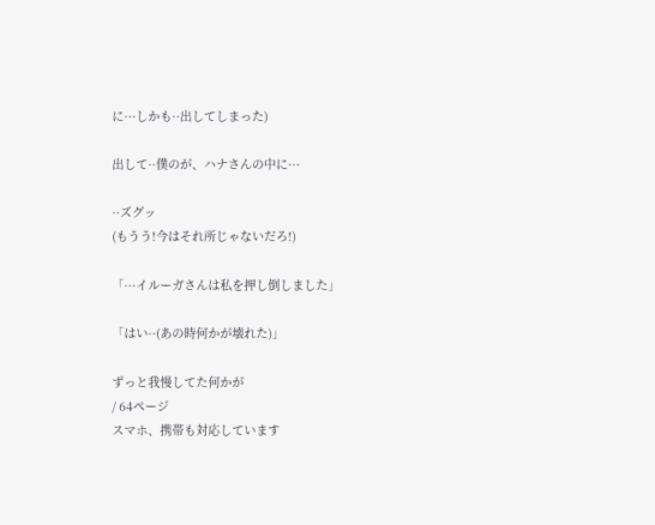に···しかも··出してしまった)

出して··僕のが、ハナさんの中に···

··ズグッ
(もうう!今はそれ所じゃないだろ!)

「···イルーガさんは私を押し倒しました」

「はい··(あの時何かが壊れた)」

ずっと我慢してた何かが
/ 64ページ
スマホ、携帯も対応しています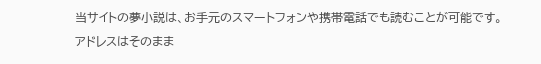当サイトの夢小説は、お手元のスマートフォンや携帯電話でも読むことが可能です。
アドレスはそのまま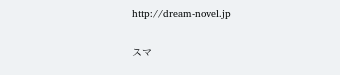http://dream-novel.jp

スマ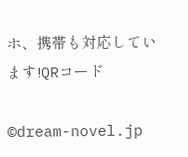ホ、携帯も対応しています!QRコード

©dream-novel.jp